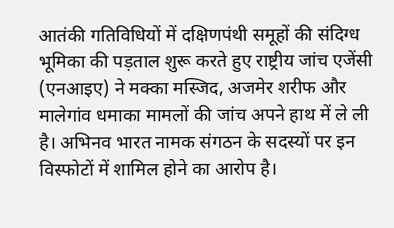आतंकी गतिविधियों में दक्षिणपंथी समूहों की संदिग्ध भूमिका की पड़ताल शुरू करते हुए राष्ट्रीय जांच एजेंसी (एनआइए) ने मक्का मस्जिद, अजमेर शरीफ और मालेगांव धमाका मामलों की जांच अपने हाथ में ले ली है। अभिनव भारत नामक संगठन के सदस्यों पर इन विस्फोटों में शामिल होने का आरोप है।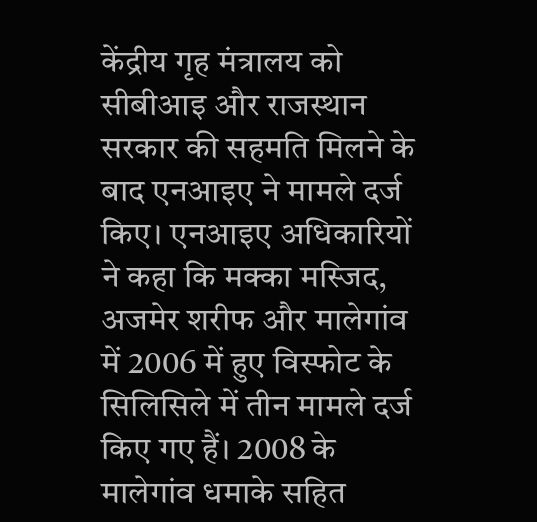केंद्रीय गृह मंत्रालय को सीबीआइ और राजस्थान सरकार की सहमति मिलने के बाद एनआइए ने मामले दर्ज किए। एनआइए अधिकारियों ने कहा कि मक्का मस्जिद, अजमेर शरीफ और मालेगांव में 2006 में हुए विस्फोट के सिलिसिले में तीन मामले दर्ज किए गए हैं। 2008 के मालेगांव धमाके सहित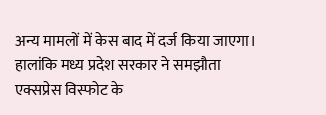अन्य मामलों में केस बाद में दर्ज किया जाएगा। हालांकि मध्य प्रदेश सरकार ने समझौता एक्सप्रेस विस्फोट के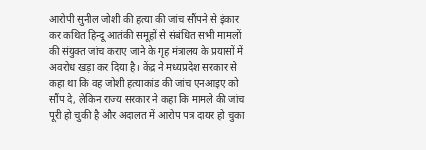आरोपी सुनील जोशी की हत्या की जांच सौंपने से इंकार कर कथित हिन्दू आतंकी समूहों से संबंधित सभी मामलों की संयुक्त जांच कराए जाने के गृह मंत्रालय के प्रयासों में अवरोध खड़ा कर दिया है। केंद्र ने मध्यप्रदेश सरकार से कहा था कि वह जोशी हत्याकांड की जांच एनआइए को सौंप दे, लेकिन राज्य सरकार ने कहा कि मामले की जांच पूरी हो चुकी है और अदालत में आरोप पत्र दायर हो चुका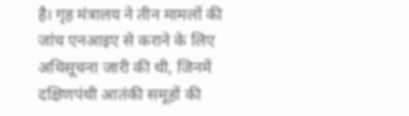है। गृह मंत्रालय ने तीन मामलों की जांच एनआइए से कराने के लिए अधिसूचना जारी की थी, जिनमें दक्षिणपंथी आतंकी समूहों की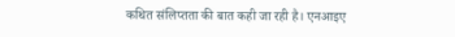कथित संलिप्तता की बात कही जा रही है। एनआइए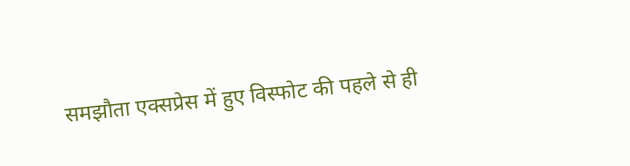समझौता एक्सप्रेस में हुए विस्फोट की पहले से ही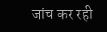जांच कर रही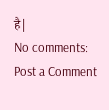है|
No comments:
Post a Comment